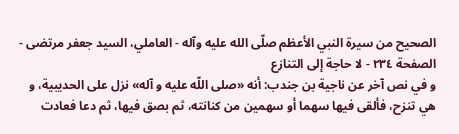الصحيح من سيرة النبي الأعظم صلّى الله عليه وآله - العاملي، السيد جعفر مرتضى - الصفحة ٢٣٤ - لا حاجة إلى التنازع
و في نص آخر عن ناجية بن جندب: أنه «صلى اللّه عليه و آله» نزل على الحديبية، و هي تنزح، فألقى فيها سهما أو سهمين من كنانته، ثم بصق فيها، ثم دعا فعادت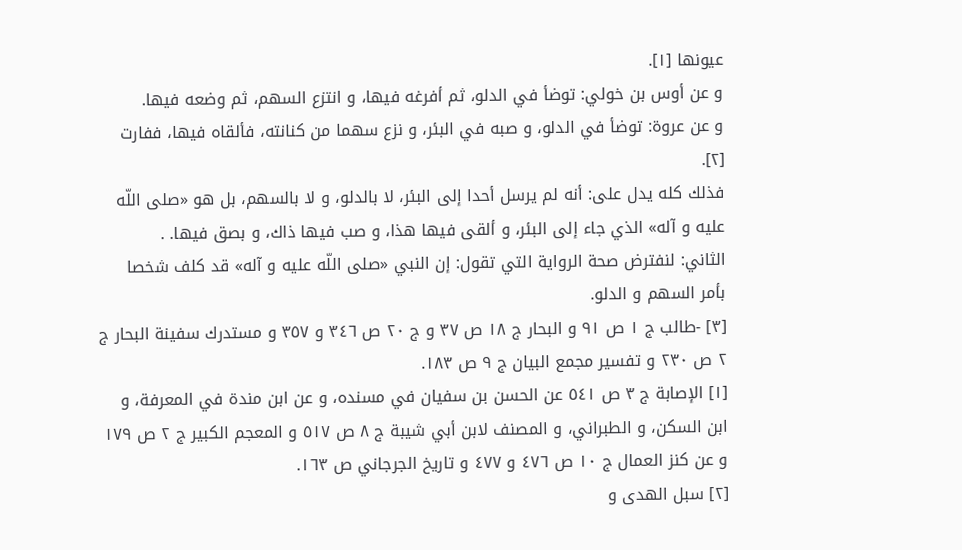عيونها [١].
و عن أوس بن خولي: توضأ في الدلو، ثم أفرغه فيها، و انتزع السهم، ثم وضعه فيها.
و عن عروة: توضأ في الدلو، و صبه في البئر، و نزع سهما من كنانته، فألقاه فيها، ففارت [٢].
فذلك كله يدل على: أنه لم يرسل أحدا إلى البئر، لا بالدلو، و لا بالسهم، بل هو «صلى اللّه عليه و آله» الذي جاء إلى البئر، و ألقى فيها هذا، و صب فيها ذاك، و بصق فيها. .
الثاني: لنفترض صحة الرواية التي تقول: إن النبي «صلى اللّه عليه و آله» قد كلف شخصا بأمر السهم و الدلو.
[٣] -طالب ج ١ ص ٩١ و البحار ج ١٨ ص ٣٧ و ج ٢٠ ص ٣٤٦ و ٣٥٧ و مستدرك سفينة البحار ج ٢ ص ٢٣٠ و تفسير مجمع البيان ج ٩ ص ١٨٣.
[١] الإصابة ج ٣ ص ٥٤١ عن الحسن بن سفيان في مسنده، و عن ابن مندة في المعرفة، و ابن السكن، و الطبراني، و المصنف لابن أبي شيبة ج ٨ ص ٥١٧ و المعجم الكبير ج ٢ ص ١٧٩ و عن كنز العمال ج ١٠ ص ٤٧٦ و ٤٧٧ و تاريخ الجرجاني ص ١٦٣.
[٢] سبل الهدى و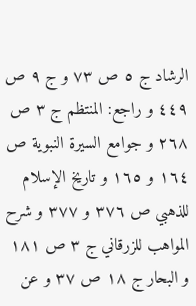الرشاد ج ٥ ص ٧٣ و ج ٩ ص ٤٤٩ و راجع: المنتظم ج ٣ ص ٢٦٨ و جوامع السيرة النبوية ص ١٦٤ و ١٦٥ و تاريخ الإسلام للذهبي ص ٣٧٦ و ٣٧٧ و شرح المواهب للزرقاني ج ٣ ص ١٨١ و البحار ج ١٨ ص ٣٧ و عن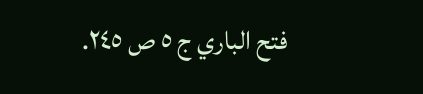فتح الباري ج ٥ ص ٢٤٥.